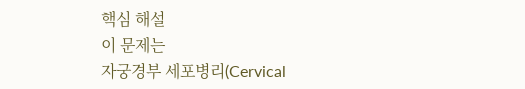핵심 해설
이 문제는
자궁경부 세포병리(Cervical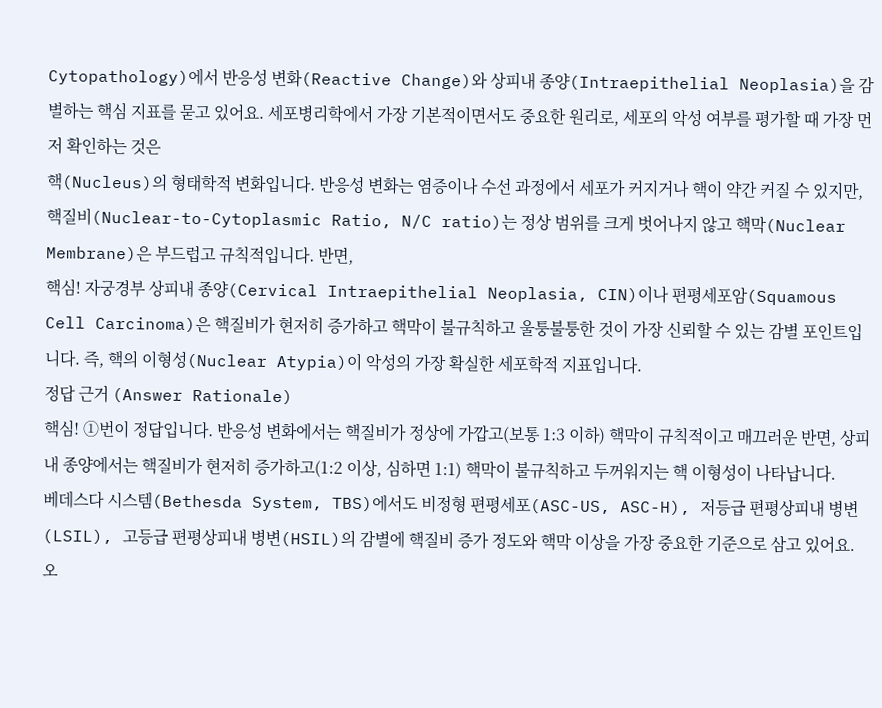Cytopathology)에서 반응성 변화(Reactive Change)와 상피내 종양(Intraepithelial Neoplasia)을 감별하는 핵심 지표를 묻고 있어요. 세포병리학에서 가장 기본적이면서도 중요한 원리로, 세포의 악성 여부를 평가할 때 가장 먼저 확인하는 것은
핵(Nucleus)의 형태학적 변화입니다. 반응성 변화는 염증이나 수선 과정에서 세포가 커지거나 핵이 약간 커질 수 있지만, 핵질비(Nuclear-to-Cytoplasmic Ratio, N/C ratio)는 정상 범위를 크게 벗어나지 않고 핵막(Nuclear Membrane)은 부드럽고 규칙적입니다. 반면,
핵심! 자궁경부 상피내 종양(Cervical Intraepithelial Neoplasia, CIN)이나 편평세포암(Squamous Cell Carcinoma)은 핵질비가 현저히 증가하고 핵막이 불규칙하고 울퉁불퉁한 것이 가장 신뢰할 수 있는 감별 포인트입니다. 즉, 핵의 이형성(Nuclear Atypia)이 악성의 가장 확실한 세포학적 지표입니다.
정답 근거 (Answer Rationale)
핵심! ①번이 정답입니다. 반응성 변화에서는 핵질비가 정상에 가깝고(보통 1:3 이하) 핵막이 규칙적이고 매끄러운 반면, 상피내 종양에서는 핵질비가 현저히 증가하고(1:2 이상, 심하면 1:1) 핵막이 불규칙하고 두꺼워지는 핵 이형성이 나타납니다.
베데스다 시스템(Bethesda System, TBS)에서도 비정형 편평세포(ASC-US, ASC-H), 저등급 편평상피내 병변(LSIL), 고등급 편평상피내 병변(HSIL)의 감별에 핵질비 증가 정도와 핵막 이상을 가장 중요한 기준으로 삼고 있어요.
오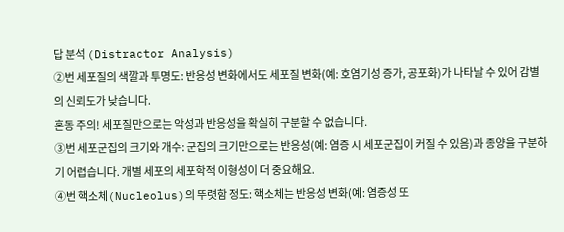답 분석 (Distractor Analysis)
②번 세포질의 색깔과 투명도: 반응성 변화에서도 세포질 변화(예: 호염기성 증가, 공포화)가 나타날 수 있어 감별의 신뢰도가 낮습니다.
혼동 주의! 세포질만으로는 악성과 반응성을 확실히 구분할 수 없습니다.
③번 세포군집의 크기와 개수: 군집의 크기만으로는 반응성(예: 염증 시 세포군집이 커질 수 있음)과 종양을 구분하기 어렵습니다. 개별 세포의 세포학적 이형성이 더 중요해요.
④번 핵소체(Nucleolus)의 뚜렷함 정도: 핵소체는 반응성 변화(예: 염증성 또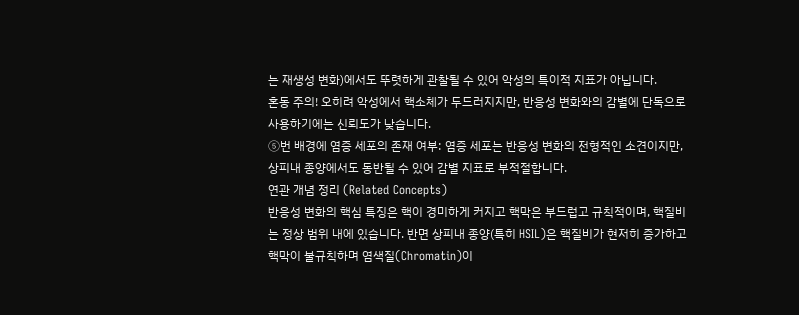는 재생성 변화)에서도 뚜렷하게 관찰될 수 있어 악성의 특이적 지표가 아닙니다.
혼동 주의! 오히려 악성에서 핵소체가 두드러지지만, 반응성 변화와의 감별에 단독으로 사용하기에는 신뢰도가 낮습니다.
⑤번 배경에 염증 세포의 존재 여부: 염증 세포는 반응성 변화의 전형적인 소견이지만, 상피내 종양에서도 동반될 수 있어 감별 지표로 부적절합니다.
연관 개념 정리 (Related Concepts)
반응성 변화의 핵심 특징은 핵이 경미하게 커지고 핵막은 부드럽고 규칙적이며, 핵질비는 정상 범위 내에 있습니다. 반면 상피내 종양(특히 HSIL)은 핵질비가 현저히 증가하고 핵막이 불규칙하며 염색질(Chromatin)이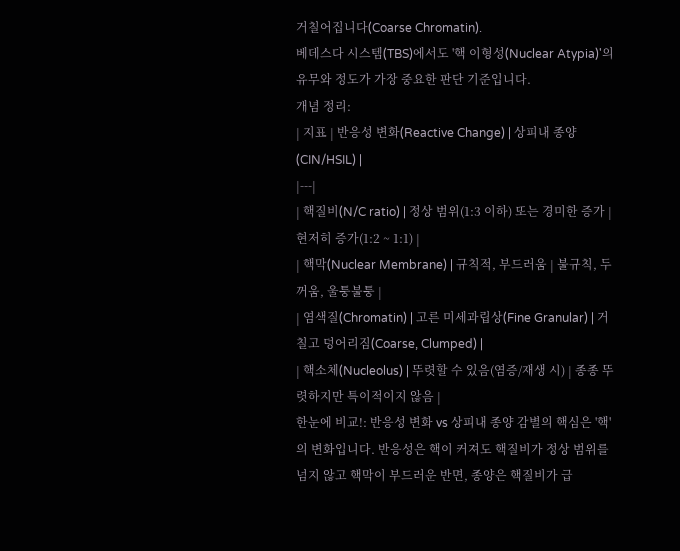거칠어집니다(Coarse Chromatin).
베데스다 시스템(TBS)에서도 '핵 이형성(Nuclear Atypia)'의 유무와 정도가 가장 중요한 판단 기준입니다.
개념 정리:
| 지표 | 반응성 변화(Reactive Change) | 상피내 종양(CIN/HSIL) |
|---|
| 핵질비(N/C ratio) | 정상 범위(1:3 이하) 또는 경미한 증가 | 현저히 증가(1:2 ~ 1:1) |
| 핵막(Nuclear Membrane) | 규칙적, 부드러움 | 불규칙, 두꺼움, 울퉁불퉁 |
| 염색질(Chromatin) | 고른 미세과립상(Fine Granular) | 거칠고 덩어리짐(Coarse, Clumped) |
| 핵소체(Nucleolus) | 뚜렷할 수 있음(염증/재생 시) | 종종 뚜렷하지만 특이적이지 않음 |
한눈에 비교!: 반응성 변화 vs 상피내 종양 감별의 핵심은 '핵'의 변화입니다. 반응성은 핵이 커져도 핵질비가 정상 범위를 넘지 않고 핵막이 부드러운 반면, 종양은 핵질비가 급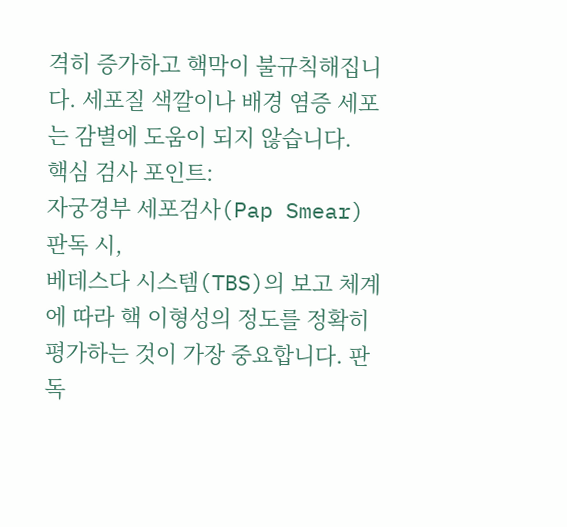격히 증가하고 핵막이 불규칙해집니다. 세포질 색깔이나 배경 염증 세포는 감별에 도움이 되지 않습니다.
핵심 검사 포인트:
자궁경부 세포검사(Pap Smear) 판독 시,
베데스다 시스템(TBS)의 보고 체계에 따라 핵 이형성의 정도를 정확히 평가하는 것이 가장 중요합니다. 판독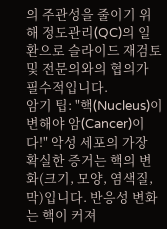의 주관성을 줄이기 위해 정도관리(QC)의 일환으로 슬라이드 재검토 및 전문의와의 협의가 필수적입니다.
암기 팁: "핵(Nucleus)이 변해야 암(Cancer)이다!" 악성 세포의 가장 확실한 증거는 핵의 변화(크기, 모양, 염색질, 막)입니다. 반응성 변화는 핵이 커져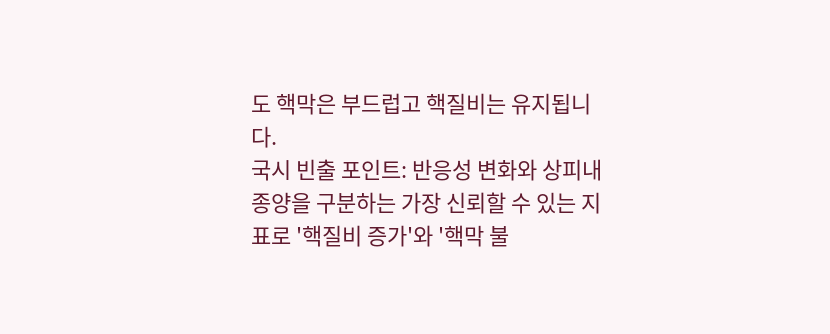도 핵막은 부드럽고 핵질비는 유지됩니다.
국시 빈출 포인트: 반응성 변화와 상피내 종양을 구분하는 가장 신뢰할 수 있는 지표로 '핵질비 증가'와 '핵막 불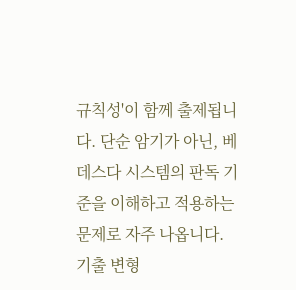규칙성'이 함께 출제됩니다. 단순 암기가 아닌, 베데스다 시스템의 판독 기준을 이해하고 적용하는 문제로 자주 나옵니다.
기출 변형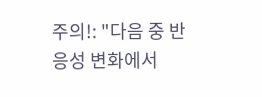주의!: "다음 중 반응성 변화에서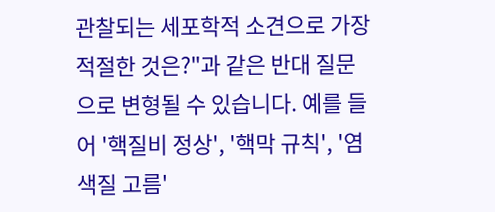관찰되는 세포학적 소견으로 가장 적절한 것은?"과 같은 반대 질문으로 변형될 수 있습니다. 예를 들어 '핵질비 정상', '핵막 규칙', '염색질 고름'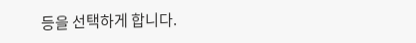등을 선택하게 합니다.